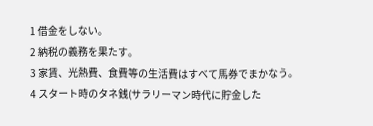1 借金をしない。
2 納税の義務を果たす。
3 家賃、光熱費、食費等の生活費はすべて馬券でまかなう。
4 スタート時のタネ銭(サラリーマン時代に貯金した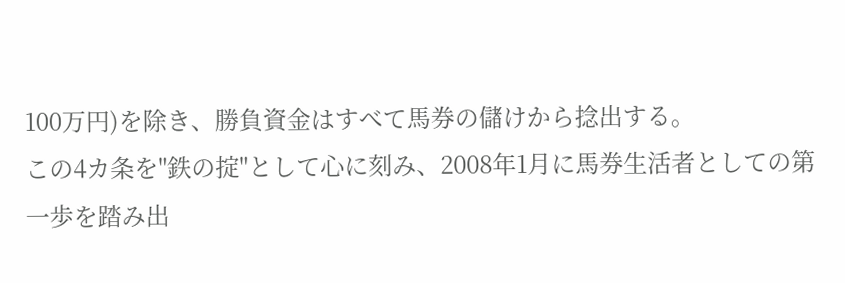100万円)を除き、勝負資金はすべて馬券の儲けから捻出する。
この4カ条を"鉄の掟"として心に刻み、2008年1月に馬券生活者としての第一歩を踏み出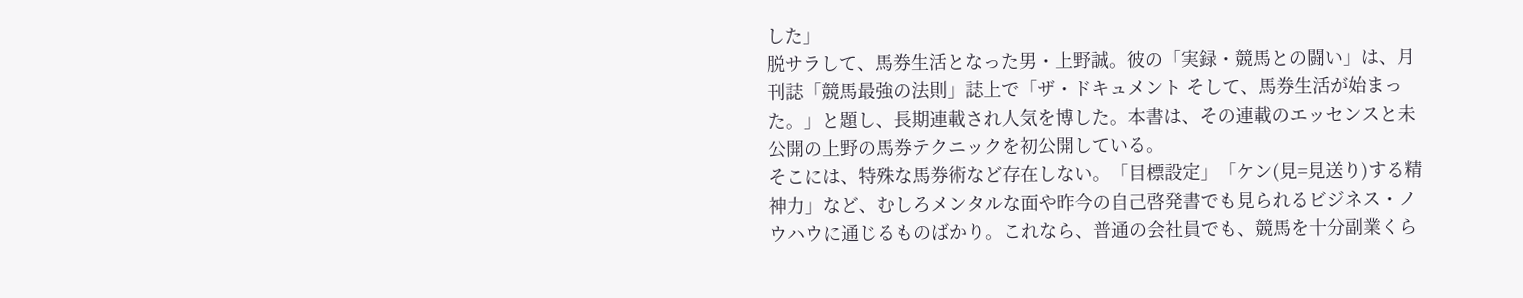した」
脱サラして、馬券生活となった男・上野誠。彼の「実録・競馬との闘い」は、月刊誌「競馬最強の法則」誌上で「ザ・ドキュメント そして、馬券生活が始まった。」と題し、長期連載され人気を博した。本書は、その連載のエッセンスと未公開の上野の馬券テクニックを初公開している。
そこには、特殊な馬券術など存在しない。「目標設定」「ケン(見=見送り)する精神力」など、むしろメンタルな面や昨今の自己啓発書でも見られるビジネス・ノウハウに通じるものばかり。これなら、普通の会社員でも、競馬を十分副業くら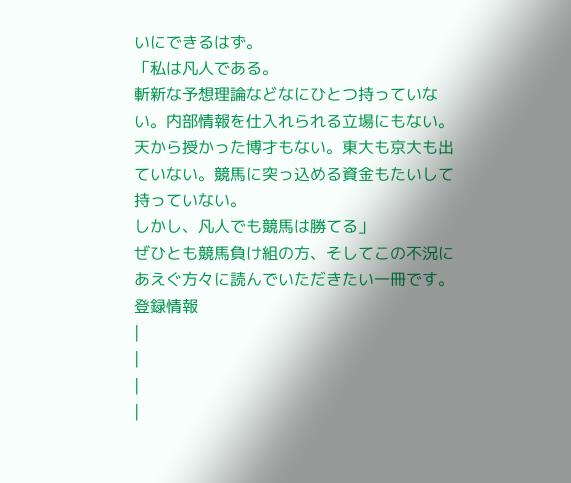いにできるはず。
「私は凡人である。
斬新な予想理論などなにひとつ持っていない。内部情報を仕入れられる立場にもない。天から授かった博才もない。東大も京大も出ていない。競馬に突っ込める資金もたいして持っていない。
しかし、凡人でも競馬は勝てる」
ぜひとも競馬負け組の方、そしてこの不況にあえぐ方々に読んでいただきたい一冊です。
登録情報
|
|
|
|